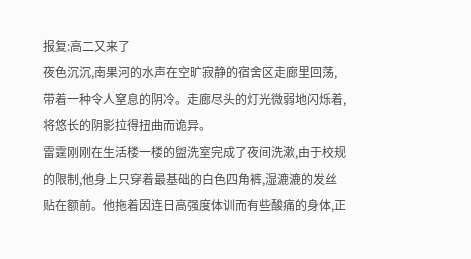报复:高二又来了
夜色沉沉,南果河的水声在空旷寂静的宿舍区走廊里回荡,带着一种令人窒息的阴冷。走廊尽头的灯光微弱地闪烁着,将悠长的阴影拉得扭曲而诡异。
雷霆刚刚在生活楼一楼的盥洗室完成了夜间洗漱,由于校规的限制,他身上只穿着最基础的白色四角裤,湿漉漉的发丝贴在额前。他拖着因连日高强度体训而有些酸痛的身体,正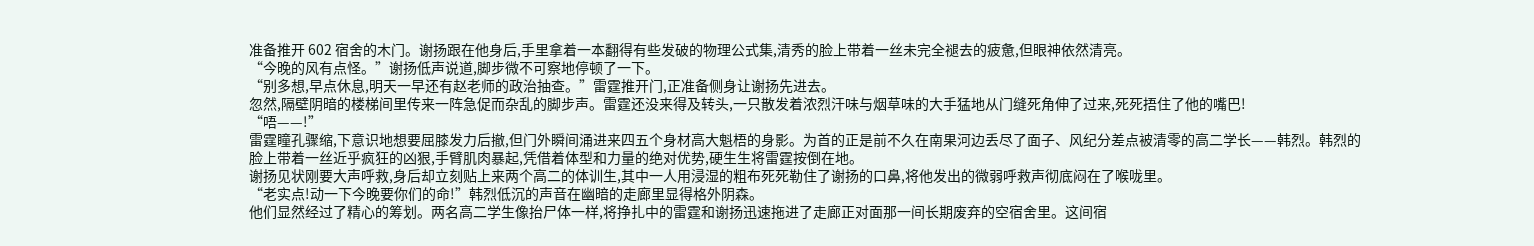准备推开 602 宿舍的木门。谢扬跟在他身后,手里拿着一本翻得有些发破的物理公式集,清秀的脸上带着一丝未完全褪去的疲惫,但眼神依然清亮。
“今晚的风有点怪。”谢扬低声说道,脚步微不可察地停顿了一下。
“别多想,早点休息,明天一早还有赵老师的政治抽查。”雷霆推开门,正准备侧身让谢扬先进去。
忽然,隔壁阴暗的楼梯间里传来一阵急促而杂乱的脚步声。雷霆还没来得及转头,一只散发着浓烈汗味与烟草味的大手猛地从门缝死角伸了过来,死死捂住了他的嘴巴!
“唔——!”
雷霆瞳孔骤缩,下意识地想要屈膝发力后撤,但门外瞬间涌进来四五个身材高大魁梧的身影。为首的正是前不久在南果河边丢尽了面子、风纪分差点被清零的高二学长——韩烈。韩烈的脸上带着一丝近乎疯狂的凶狠,手臂肌肉暴起,凭借着体型和力量的绝对优势,硬生生将雷霆按倒在地。
谢扬见状刚要大声呼救,身后却立刻贴上来两个高二的体训生,其中一人用浸湿的粗布死死勒住了谢扬的口鼻,将他发出的微弱呼救声彻底闷在了喉咙里。
“老实点!动一下今晚要你们的命!”韩烈低沉的声音在幽暗的走廊里显得格外阴森。
他们显然经过了精心的筹划。两名高二学生像抬尸体一样,将挣扎中的雷霆和谢扬迅速拖进了走廊正对面那一间长期废弃的空宿舍里。这间宿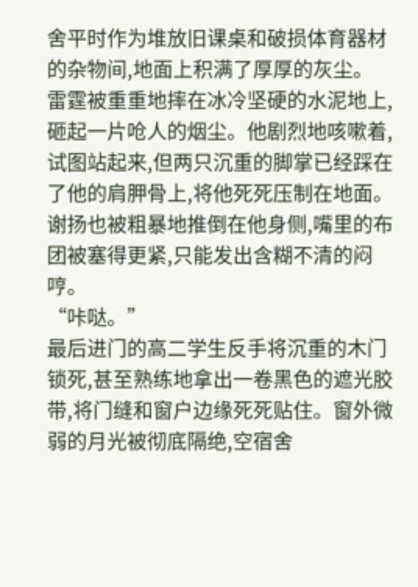舍平时作为堆放旧课桌和破损体育器材的杂物间,地面上积满了厚厚的灰尘。
雷霆被重重地摔在冰冷坚硬的水泥地上,砸起一片呛人的烟尘。他剧烈地咳嗽着,试图站起来,但两只沉重的脚掌已经踩在了他的肩胛骨上,将他死死压制在地面。谢扬也被粗暴地推倒在他身侧,嘴里的布团被塞得更紧,只能发出含糊不清的闷哼。
“咔哒。”
最后进门的高二学生反手将沉重的木门锁死,甚至熟练地拿出一卷黑色的遮光胶带,将门缝和窗户边缘死死贴住。窗外微弱的月光被彻底隔绝,空宿舍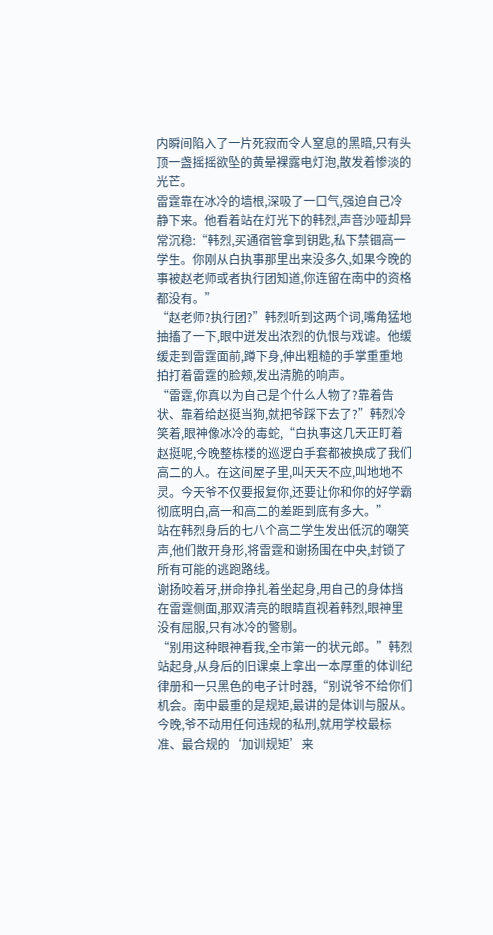内瞬间陷入了一片死寂而令人窒息的黑暗,只有头顶一盏摇摇欲坠的黄晕裸露电灯泡,散发着惨淡的光芒。
雷霆靠在冰冷的墙根,深吸了一口气,强迫自己冷静下来。他看着站在灯光下的韩烈,声音沙哑却异常沉稳:“韩烈,买通宿管拿到钥匙,私下禁锢高一学生。你刚从白执事那里出来没多久,如果今晚的事被赵老师或者执行团知道,你连留在南中的资格都没有。”
“赵老师?执行团?”韩烈听到这两个词,嘴角猛地抽搐了一下,眼中迸发出浓烈的仇恨与戏谑。他缓缓走到雷霆面前,蹲下身,伸出粗糙的手掌重重地拍打着雷霆的脸颊,发出清脆的响声。
“雷霆,你真以为自己是个什么人物了?靠着告状、靠着给赵挺当狗,就把爷踩下去了?”韩烈冷笑着,眼神像冰冷的毒蛇,“白执事这几天正盯着赵挺呢,今晚整栋楼的巡逻白手套都被换成了我们高二的人。在这间屋子里,叫天天不应,叫地地不灵。今天爷不仅要报复你,还要让你和你的好学霸彻底明白,高一和高二的差距到底有多大。”
站在韩烈身后的七八个高二学生发出低沉的嘲笑声,他们散开身形,将雷霆和谢扬围在中央,封锁了所有可能的逃跑路线。
谢扬咬着牙,拼命挣扎着坐起身,用自己的身体挡在雷霆侧面,那双清亮的眼睛直视着韩烈,眼神里没有屈服,只有冰冷的警剔。
“别用这种眼神看我,全市第一的状元郎。”韩烈站起身,从身后的旧课桌上拿出一本厚重的体训纪律册和一只黑色的电子计时器,“别说爷不给你们机会。南中最重的是规矩,最讲的是体训与服从。今晚,爷不动用任何违规的私刑,就用学校最标准、最合规的‘加训规矩’来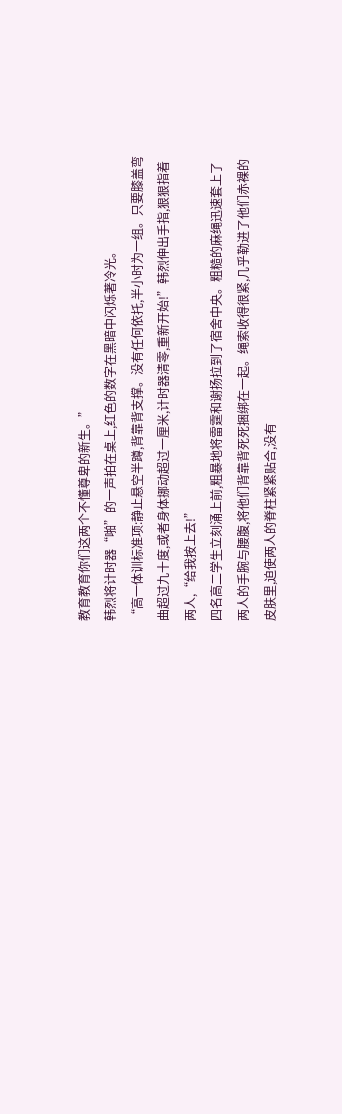教育教育你们这两个不懂尊卑的新生。”
韩烈将计时器“啪”的一声拍在桌上,红色的数字在黑暗中闪烁著冷光。
“高一体训标准项:静止悬空半蹲,背靠背支撑。没有任何依托,半小时为一组。只要膝盖弯曲超过九十度,或者身体挪动超过一厘米,计时器清零,重新开始!”韩烈伸出手指,狠狠指着两人,“给我按上去!”
四名高二学生立刻涌上前,粗暴地将雷霆和谢扬拉到了宿舍中央。粗糙的麻绳迅速套上了两人的手腕与腰腹,将他们背靠背死死捆绑在一起。绳索收得很紧,几乎勒进了他们赤裸的皮肤里,迫使两人的脊柱紧紧贴合,没有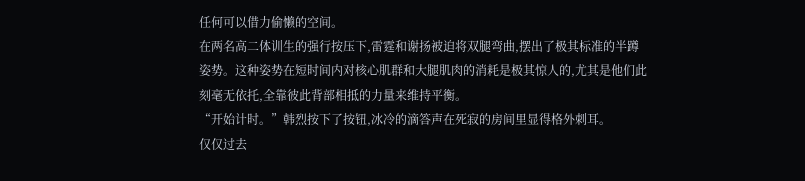任何可以借力偷懒的空间。
在两名高二体训生的强行按压下,雷霆和谢扬被迫将双腿弯曲,摆出了极其标准的半蹲姿势。这种姿势在短时间内对核心肌群和大腿肌肉的消耗是极其惊人的,尤其是他们此刻毫无依托,全靠彼此背部相抵的力量来维持平衡。
“开始计时。”韩烈按下了按钮,冰冷的滴答声在死寂的房间里显得格外刺耳。
仅仅过去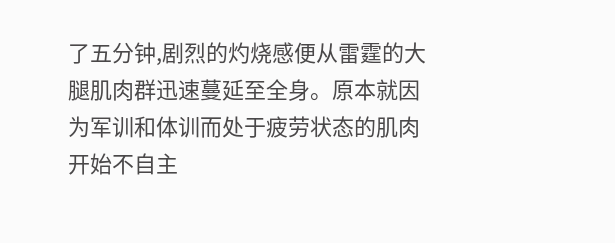了五分钟,剧烈的灼烧感便从雷霆的大腿肌肉群迅速蔓延至全身。原本就因为军训和体训而处于疲劳状态的肌肉开始不自主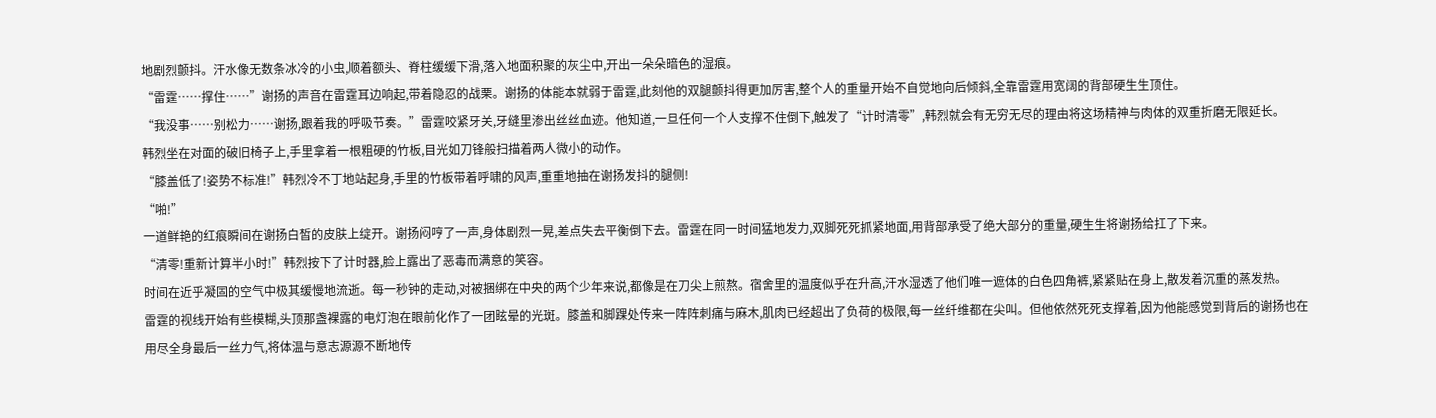地剧烈颤抖。汗水像无数条冰冷的小虫,顺着额头、脊柱缓缓下滑,落入地面积聚的灰尘中,开出一朵朵暗色的湿痕。
“雷霆……撑住……”谢扬的声音在雷霆耳边响起,带着隐忍的战栗。谢扬的体能本就弱于雷霆,此刻他的双腿颤抖得更加厉害,整个人的重量开始不自觉地向后倾斜,全靠雷霆用宽阔的背部硬生生顶住。
“我没事……别松力……谢扬,跟着我的呼吸节奏。”雷霆咬紧牙关,牙缝里渗出丝丝血迹。他知道,一旦任何一个人支撑不住倒下,触发了“计时清零”,韩烈就会有无穷无尽的理由将这场精神与肉体的双重折磨无限延长。
韩烈坐在对面的破旧椅子上,手里拿着一根粗硬的竹板,目光如刀锋般扫描着两人微小的动作。
“膝盖低了!姿势不标准!”韩烈冷不丁地站起身,手里的竹板带着呼啸的风声,重重地抽在谢扬发抖的腿侧!
“啪!”
一道鲜艳的红痕瞬间在谢扬白皙的皮肤上绽开。谢扬闷哼了一声,身体剧烈一晃,差点失去平衡倒下去。雷霆在同一时间猛地发力,双脚死死抓紧地面,用背部承受了绝大部分的重量,硬生生将谢扬给扛了下来。
“清零!重新计算半小时!”韩烈按下了计时器,脸上露出了恶毒而满意的笑容。
时间在近乎凝固的空气中极其缓慢地流逝。每一秒钟的走动,对被捆绑在中央的两个少年来说,都像是在刀尖上煎熬。宿舍里的温度似乎在升高,汗水湿透了他们唯一遮体的白色四角裤,紧紧贴在身上,散发着沉重的蒸发热。
雷霆的视线开始有些模糊,头顶那盏裸露的电灯泡在眼前化作了一团眩晕的光斑。膝盖和脚踝处传来一阵阵刺痛与麻木,肌肉已经超出了负荷的极限,每一丝纤维都在尖叫。但他依然死死支撑着,因为他能感觉到背后的谢扬也在用尽全身最后一丝力气,将体温与意志源源不断地传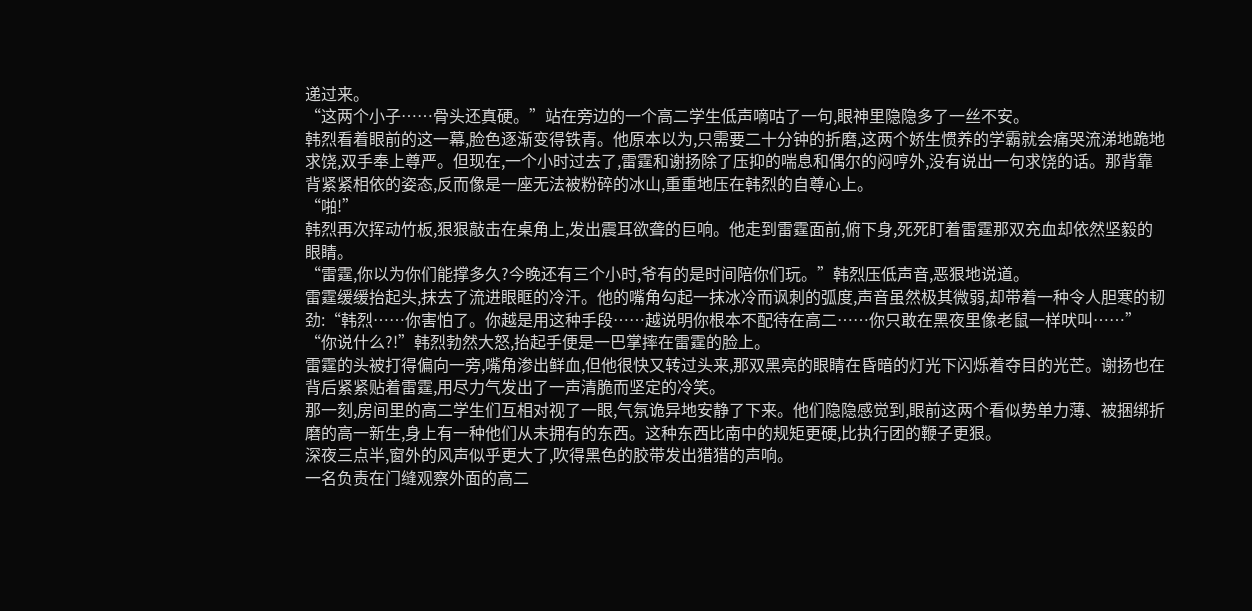递过来。
“这两个小子……骨头还真硬。”站在旁边的一个高二学生低声嘀咕了一句,眼神里隐隐多了一丝不安。
韩烈看着眼前的这一幕,脸色逐渐变得铁青。他原本以为,只需要二十分钟的折磨,这两个娇生惯养的学霸就会痛哭流涕地跪地求饶,双手奉上尊严。但现在,一个小时过去了,雷霆和谢扬除了压抑的喘息和偶尔的闷哼外,没有说出一句求饶的话。那背靠背紧紧相依的姿态,反而像是一座无法被粉碎的冰山,重重地压在韩烈的自尊心上。
“啪!”
韩烈再次挥动竹板,狠狠敲击在桌角上,发出震耳欲聋的巨响。他走到雷霆面前,俯下身,死死盯着雷霆那双充血却依然坚毅的眼睛。
“雷霆,你以为你们能撑多久?今晚还有三个小时,爷有的是时间陪你们玩。”韩烈压低声音,恶狠地说道。
雷霆缓缓抬起头,抹去了流进眼眶的冷汗。他的嘴角勾起一抹冰冷而讽刺的弧度,声音虽然极其微弱,却带着一种令人胆寒的韧劲:“韩烈……你害怕了。你越是用这种手段……越说明你根本不配待在高二……你只敢在黑夜里像老鼠一样吠叫……”
“你说什么?!”韩烈勃然大怒,抬起手便是一巴掌摔在雷霆的脸上。
雷霆的头被打得偏向一旁,嘴角渗出鲜血,但他很快又转过头来,那双黑亮的眼睛在昏暗的灯光下闪烁着夺目的光芒。谢扬也在背后紧紧贴着雷霆,用尽力气发出了一声清脆而坚定的冷笑。
那一刻,房间里的高二学生们互相对视了一眼,气氛诡异地安静了下来。他们隐隐感觉到,眼前这两个看似势单力薄、被捆绑折磨的高一新生,身上有一种他们从未拥有的东西。这种东西比南中的规矩更硬,比执行团的鞭子更狠。
深夜三点半,窗外的风声似乎更大了,吹得黑色的胶带发出猎猎的声响。
一名负责在门缝观察外面的高二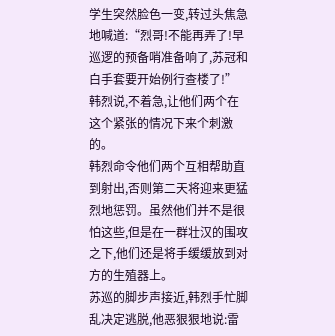学生突然脸色一变,转过头焦急地喊道:“烈哥!不能再弄了!早巡逻的预备哨准备响了,苏冠和白手套要开始例行查楼了!”
韩烈说,不着急,让他们两个在这个紧张的情况下来个刺激的。
韩烈命令他们两个互相帮助直到射出,否则第二天将迎来更猛烈地惩罚。虽然他们并不是很怕这些,但是在一群壮汉的围攻之下,他们还是将手缓缓放到对方的生殖器上。
苏巡的脚步声接近,韩烈手忙脚乱决定逃脱,他恶狠狠地说:雷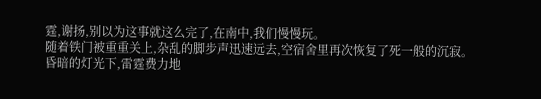霆,谢扬,别以为这事就这么完了,在南中,我们慢慢玩。
随着铁门被重重关上,杂乱的脚步声迅速远去,空宿舍里再次恢复了死一般的沉寂。
昏暗的灯光下,雷霆费力地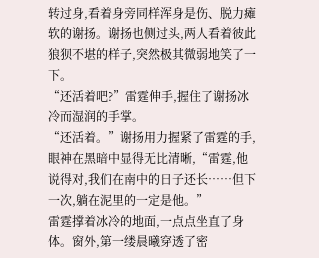转过身,看着身旁同样浑身是伤、脱力瘫软的谢扬。谢扬也侧过头,两人看着彼此狼狈不堪的样子,突然极其微弱地笑了一下。
“还活着吧?”雷霆伸手,握住了谢扬冰冷而湿润的手掌。
“还活着。”谢扬用力握紧了雷霆的手,眼神在黑暗中显得无比清晰,“雷霆,他说得对,我们在南中的日子还长……但下一次,躺在泥里的一定是他。”
雷霆撑着冰冷的地面,一点点坐直了身体。窗外,第一缕晨曦穿透了密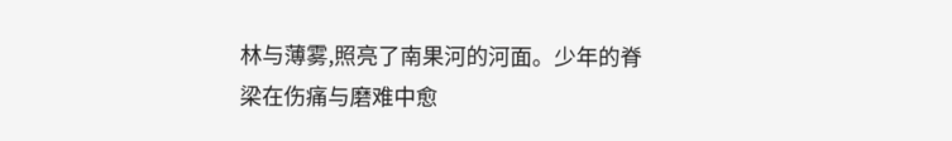林与薄雾,照亮了南果河的河面。少年的脊梁在伤痛与磨难中愈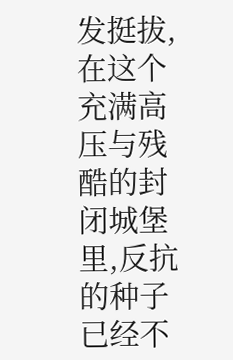发挺拔,在这个充满高压与残酷的封闭城堡里,反抗的种子已经不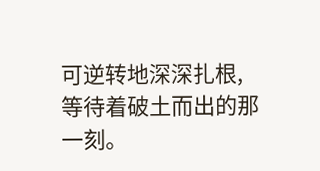可逆转地深深扎根,等待着破土而出的那一刻。